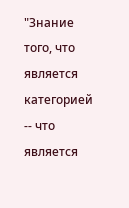"Знание того, что является категорией -- что является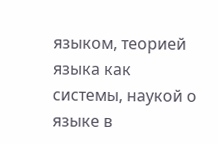языком, теорией языка как системы, наукой о языке в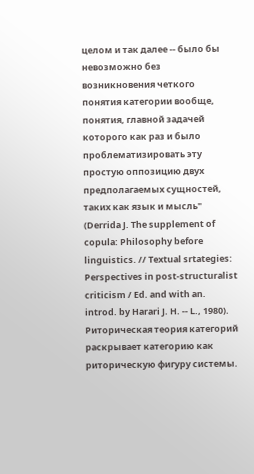целом и так далее -- было бы невозможно без возникновения четкого понятия категории вообще, понятия, главной задачей которого как раз и было проблематизировать эту простую оппозицию двух предполагаемых сущностей, таких как язык и мысль" (Derrida J. The supplement of copula: Philosophy before linguistics. // Textual srtategies: Perspectives in post-structuralist criticism / Ed. and with an. introd. by Harari J. H. -- L., 1980). Риторическая теория категорий раскрывает категорию как риторическую фигуру системы.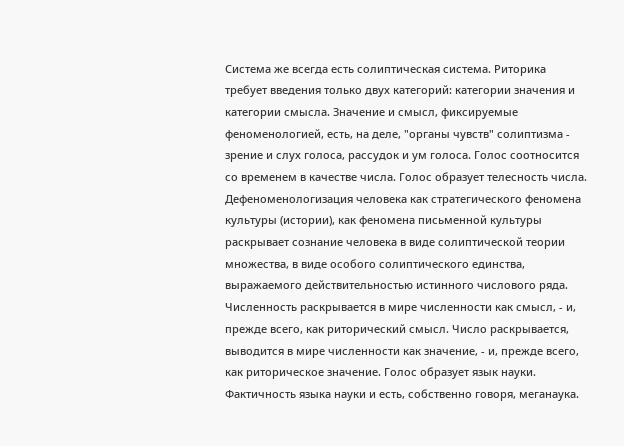Система же всегда есть солиптическая система. Риторика требует введения только двух категорий: категории значения и категории смысла. Значение и смысл, фиксируемые феноменологией, есть, на деле, "органы чувств" солиптизма - зрение и слух голоса, рассудок и ум голоса. Голос соотносится со временем в качестве числа. Голос образует телесность числа. Дефеноменологизация человека как стратегического феномена культуры (истории), как феномена письменной культуры раскрывает сознание человека в виде солиптической теории множества, в виде особого солиптического единства, выражаемого действительностью истинного числового ряда. Численность раскрывается в мире численности как смысл, - и, прежде всего, как риторический смысл. Число раскрывается, выводится в мире численности как значение, - и, прежде всего, как риторическое значение. Голос образует язык науки. Фактичность языка науки и есть, собственно говоря, меганаука.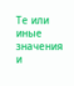Те или иные значения и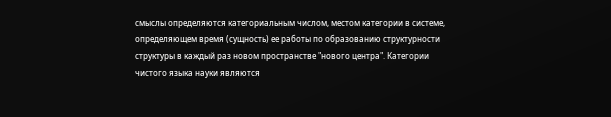смыслы определяются категориальным числом, местом категории в системе, определяющем время (сущность) ее работы по образованию структурности структуры в каждый раз новом пространстве "нового центра". Категории чистого языка науки являются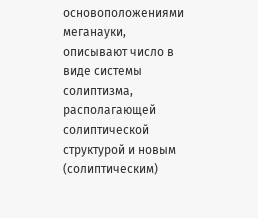основоположениями меганауки, описывают число в виде системы солиптизма, располагающей солиптической структурой и новым (солиптическим)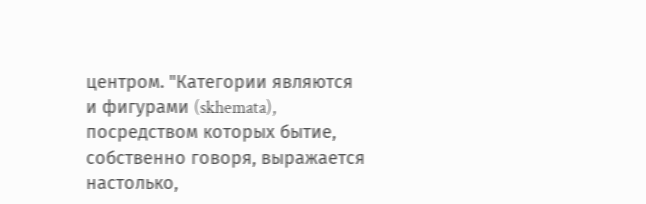центром. "Категории являются и фигурами (skhemata), посредством которых бытие, собственно говоря, выражается настолько,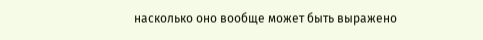насколько оно вообще может быть выражено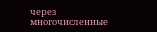через многочисленные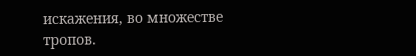искажения, во множестве тропов.